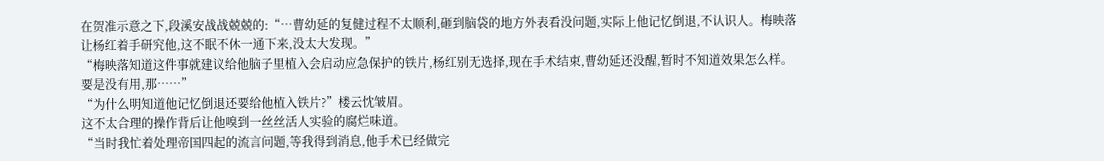在贺准示意之下,段溪安战战兢兢的:“…曹幼延的复健过程不太顺利,砸到脑袋的地方外表看没问题,实际上他记忆倒退,不认识人。梅映落让杨红着手研究他,这不眠不休一通下来,没太大发现。”
“梅映落知道这件事就建议给他脑子里植入会启动应急保护的铁片,杨红别无选择,现在手术结束,曹幼延还没醒,暂时不知道效果怎么样。要是没有用,那……”
“为什么明知道他记忆倒退还要给他植入铁片?”楼云忱皱眉。
这不太合理的操作背后让他嗅到一丝丝活人实验的腐烂味道。
“当时我忙着处理帝国四起的流言问题,等我得到消息,他手术已经做完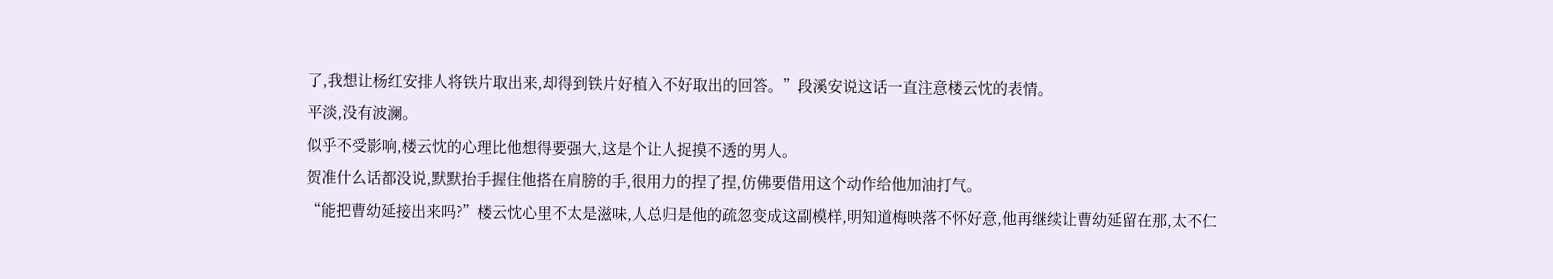了,我想让杨红安排人将铁片取出来,却得到铁片好植入不好取出的回答。”段溪安说这话一直注意楼云忱的表情。
平淡,没有波澜。
似乎不受影响,楼云忱的心理比他想得要强大,这是个让人捉摸不透的男人。
贺准什么话都没说,默默抬手握住他搭在肩膀的手,很用力的捏了捏,仿佛要借用这个动作给他加油打气。
“能把曹幼延接出来吗?”楼云忱心里不太是滋味,人总归是他的疏忽变成这副模样,明知道梅映落不怀好意,他再继续让曹幼延留在那,太不仁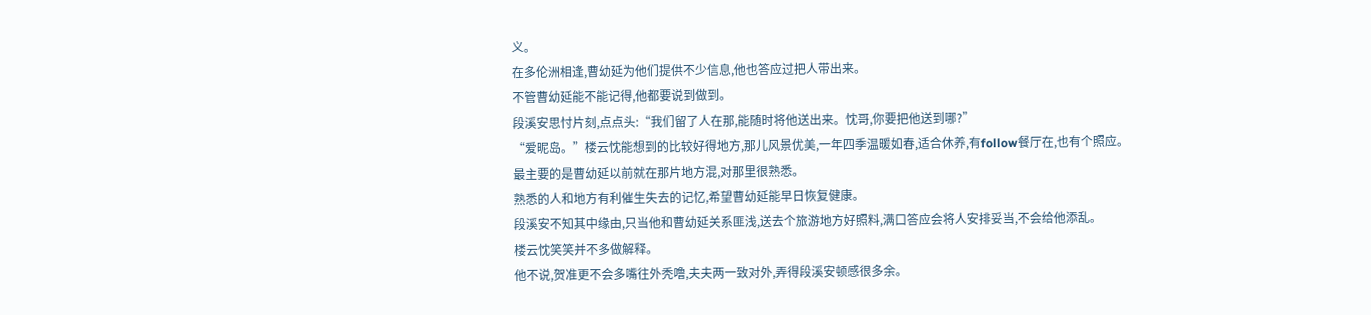义。
在多伦洲相逢,曹幼延为他们提供不少信息,他也答应过把人带出来。
不管曹幼延能不能记得,他都要说到做到。
段溪安思忖片刻,点点头:“我们留了人在那,能随时将他送出来。忱哥,你要把他送到哪?”
“爱昵岛。”楼云忱能想到的比较好得地方,那儿风景优美,一年四季温暖如春,适合休养,有follow餐厅在,也有个照应。
最主要的是曹幼延以前就在那片地方混,对那里很熟悉。
熟悉的人和地方有利催生失去的记忆,希望曹幼延能早日恢复健康。
段溪安不知其中缘由,只当他和曹幼延关系匪浅,送去个旅游地方好照料,满口答应会将人安排妥当,不会给他添乱。
楼云忱笑笑并不多做解释。
他不说,贺准更不会多嘴往外秃噜,夫夫两一致对外,弄得段溪安顿感很多余。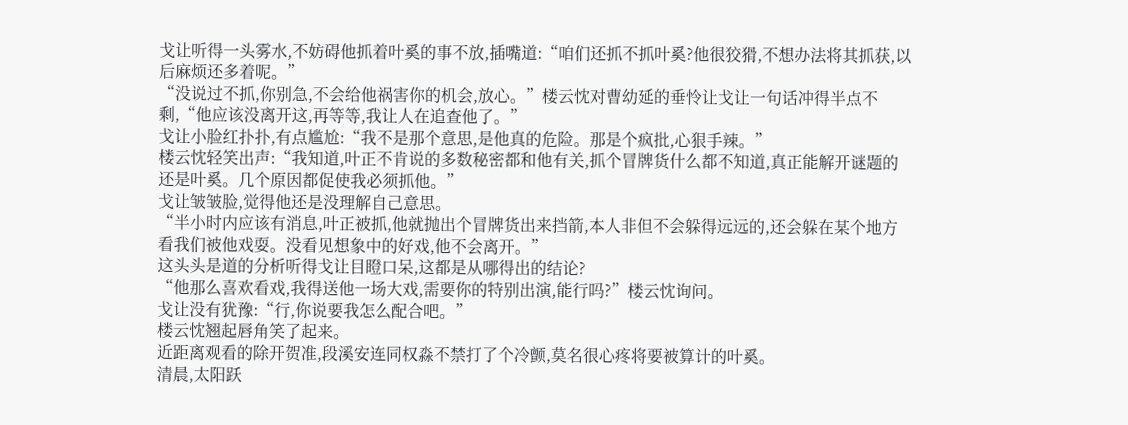戈让听得一头雾水,不妨碍他抓着叶奚的事不放,插嘴道:“咱们还抓不抓叶奚?他很狡猾,不想办法将其抓获,以后麻烦还多着呢。”
“没说过不抓,你别急,不会给他祸害你的机会,放心。”楼云忱对曹幼延的垂怜让戈让一句话冲得半点不剩,“他应该没离开这,再等等,我让人在追查他了。”
戈让小脸红扑扑,有点尴尬:“我不是那个意思,是他真的危险。那是个疯批,心狠手辣。”
楼云忱轻笑出声:“我知道,叶正不肯说的多数秘密都和他有关,抓个冒牌货什么都不知道,真正能解开谜题的还是叶奚。几个原因都促使我必须抓他。”
戈让皱皱脸,觉得他还是没理解自己意思。
“半小时内应该有消息,叶正被抓,他就抛出个冒牌货出来挡箭,本人非但不会躲得远远的,还会躲在某个地方看我们被他戏耍。没看见想象中的好戏,他不会离开。”
这头头是道的分析听得戈让目瞪口呆,这都是从哪得出的结论?
“他那么喜欢看戏,我得送他一场大戏,需要你的特别出演,能行吗?”楼云忱询问。
戈让没有犹豫:“行,你说要我怎么配合吧。”
楼云忱翘起唇角笑了起来。
近距离观看的除开贺准,段溪安连同权淼不禁打了个冷颤,莫名很心疼将要被算计的叶奚。
清晨,太阳跃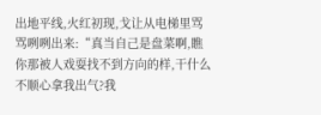出地平线,火红初现,戈让从电梯里骂骂咧咧出来:“真当自己是盘菜啊,瞧你那被人戏耍找不到方向的样,干什么不顺心拿我出气?我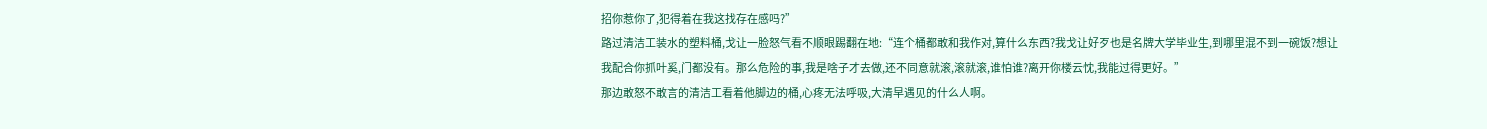招你惹你了,犯得着在我这找存在感吗?”
路过清洁工装水的塑料桶,戈让一脸怒气看不顺眼踢翻在地:“连个桶都敢和我作对,算什么东西?我戈让好歹也是名牌大学毕业生,到哪里混不到一碗饭?想让我配合你抓叶奚,门都没有。那么危险的事,我是啥子才去做,还不同意就滚,滚就滚,谁怕谁?离开你楼云忱,我能过得更好。”
那边敢怒不敢言的清洁工看着他脚边的桶,心疼无法呼吸,大清早遇见的什么人啊。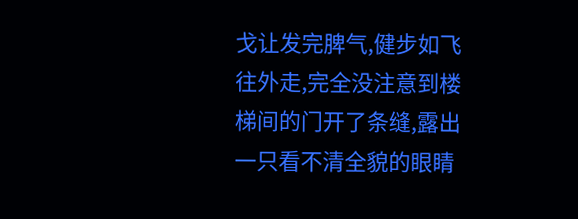戈让发完脾气,健步如飞往外走,完全没注意到楼梯间的门开了条缝,露出一只看不清全貌的眼睛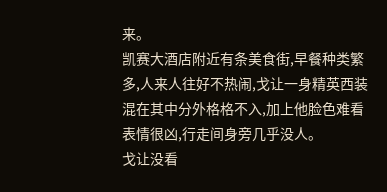来。
凯赛大酒店附近有条美食街,早餐种类繁多,人来人往好不热闹,戈让一身精英西装混在其中分外格格不入,加上他脸色难看表情很凶,行走间身旁几乎没人。
戈让没看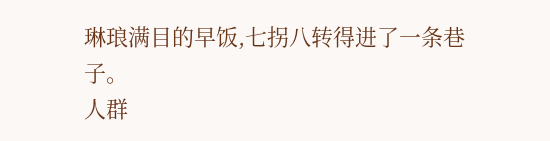琳琅满目的早饭,七拐八转得进了一条巷子。
人群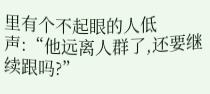里有个不起眼的人低声:“他远离人群了,还要继续跟吗?”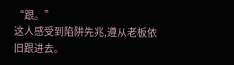“跟。”
这人感受到陷阱先兆,遵从老板依旧跟进去。